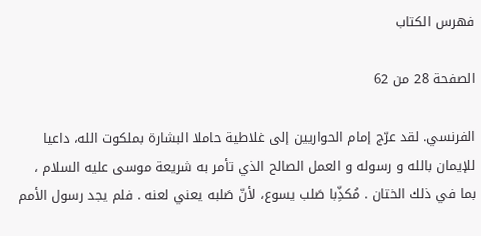فهرس الكتاب

الصفحة 28 من 62

الفرنسي. لقد عرّج إمام الحواريين إلى غلاطية حاملا البشارة بملكوت الله، داعيا للإيمان بالله و رسوله و العمل الصالح الذي تأمر به شريعة موسى عليه السلام ، بما في ذلك الختان . مُكذِّبا صَلب يسوع، لأنّ صَلبه يعني لعنه . فلم يجد رسول الأمم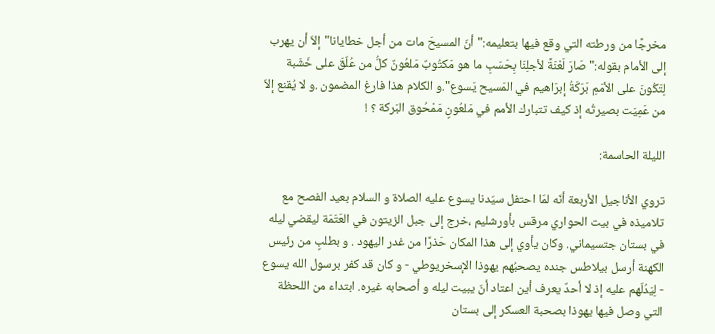مخرجًا من ورطته التي وقع فيها بتعليمه:"أنّ المسيحَ مات من أجل خطايانا"إلاّ أن يهرب إلى الأمام بقوله:"صَارَ لَعْنَةً لأجلِنَا بِحَسَبِ ما هو مَكتُوبٌ مَلعُونٌ كلُّ من عُلّقَ على خَشَبة لِتَكُونَ على الأمَمِ بَرَكَةُ إبرَاهيم في المَسيح يَسوع".و الكلام هذا فارغ المضمون .و لا يُقنع إلاّ من عَمِيَت بصيرتُه إذ كيف تتبارك الأمم في مَلعُونٍ مَمْحُوق البَركة ؟ !

الليلة الحاسمة:

تروي الأناجيل الأربعة أنّه لمّا احتفل سيّدنا يسوع عليه الصلاة و السلام بعيد الفصح مع تلاميذه في بيت الحواري مرقس بأورشليم ،خرج إلى جبل الزيتون في العَتَمَة ليقضي ليله في بستان جتسيماني. وكان يأوي إلى هذا المكان حَذرًا من غدر اليهود . و بطلبٍ من رئيس الكهنة أرسل بيلاطس جنده يصحبُهم يهوذا الإسخريوطي - و كان قد كفر برسول الله يسوع - لِيَدُلّهم عليه إذ لا أحدٌ يعرف أين اعتاد أنّ يبيت ليله و أصحابه غيره. ابتداء من اللحظة التي وصل فيها يهوذا بصحبة العسكر إلى بستان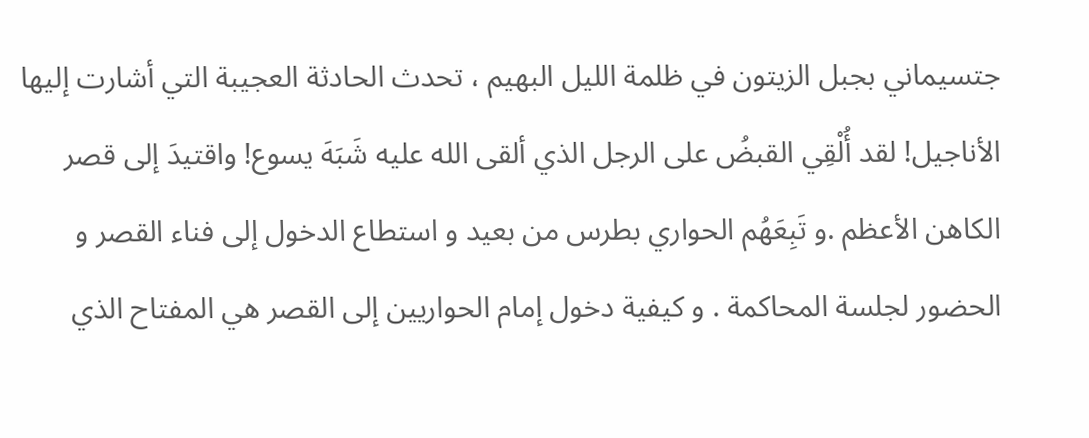جتسيماني بجبل الزيتون في ظلمة الليل البهيم ، تحدث الحادثة العجيبة التي أشارت إليها الأناجيل! لقد أُلْقِي القبضُ على الرجل الذي ألقى الله عليه شَبَهَ يسوع! واقتيدَ إلى قصر الكاهن الأعظم .و تَبِعَهُم الحواري بطرس من بعيد و استطاع الدخول إلى فناء القصر و الحضور لجلسة المحاكمة . و كيفية دخول إمام الحواريين إلى القصر هي المفتاح الذي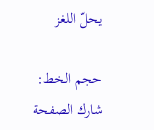يحلّ اللغز

حجم الخط:
شارك الصفحة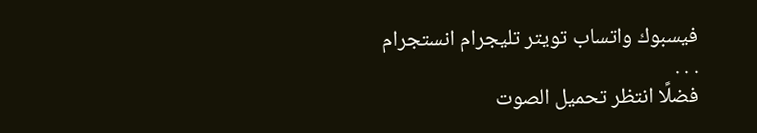فيسبوك واتساب تويتر تليجرام انستجرام
. . .
فضلًا انتظر تحميل الصوت